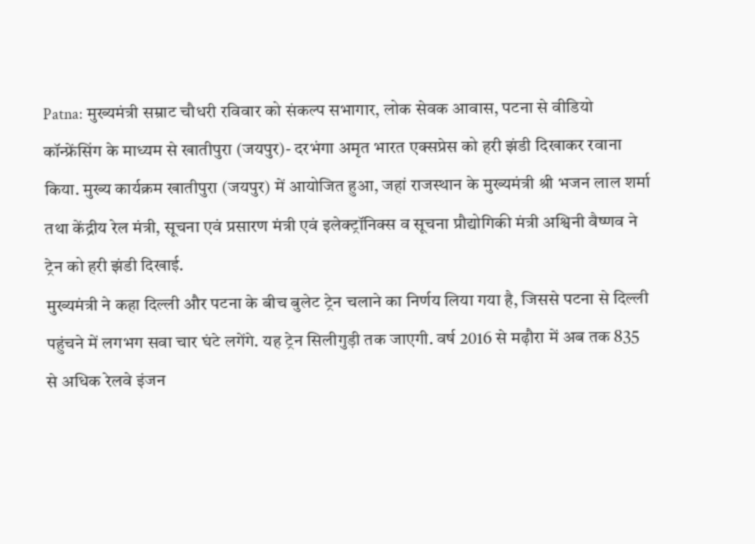Patna: मुख्यमंत्री सम्राट चौधरी रविवार को संकल्प सभागार, लोक सेवक आवास, पटना से वीडियो कॉन्फ्रेंसिंग के माध्यम से खातीपुरा (जयपुर)- दरभंगा अमृत भारत एक्सप्रेस को हरी झंडी दिखाकर रवाना किया. मुख्य कार्यक्रम खातीपुरा (जयपुर) में आयोजित हुआ, जहां राजस्थान के मुख्यमंत्री श्री भजन लाल शर्मा तथा केंद्रीय रेल मंत्री, सूचना एवं प्रसारण मंत्री एवं इलेक्ट्रॉनिक्स व सूचना प्रौद्योगिकी मंत्री अश्विनी वैष्णव ने ट्रेन को हरी झंडी दिखाई.
मुख्यमंत्री ने कहा दिल्ली और पटना के बीच बुलेट ट्रेन चलाने का निर्णय लिया गया है, जिससे पटना से दिल्ली पहुंचने में लगभग सवा चार घंटे लगेंगे. यह ट्रेन सिलीगुड़ी तक जाएगी. वर्ष 2016 से मढ़ौरा में अब तक 835 से अधिक रेलवे इंजन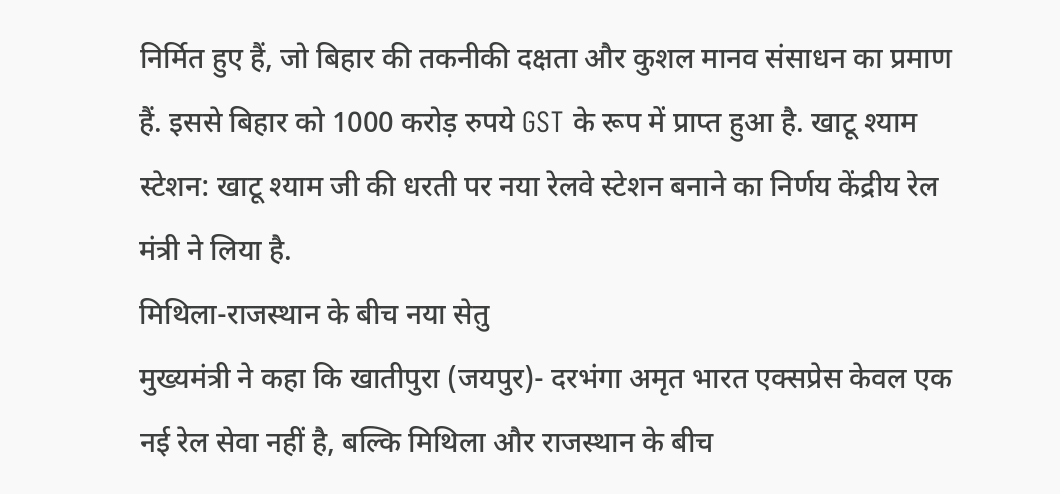निर्मित हुए हैं, जो बिहार की तकनीकी दक्षता और कुशल मानव संसाधन का प्रमाण हैं. इससे बिहार को 1000 करोड़ रुपये GST के रूप में प्राप्त हुआ है. खाटू श्याम स्टेशन: खाटू श्याम जी की धरती पर नया रेलवे स्टेशन बनाने का निर्णय केंद्रीय रेल मंत्री ने लिया है.
मिथिला-राजस्थान के बीच नया सेतु
मुख्यमंत्री ने कहा कि खातीपुरा (जयपुर)- दरभंगा अमृत भारत एक्सप्रेस केवल एक नई रेल सेवा नहीं है, बल्कि मिथिला और राजस्थान के बीच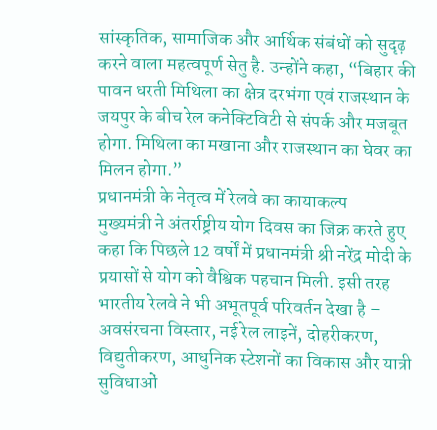सांस्कृतिक, सामाजिक और आर्थिक संबंधों को सुदृढ़ करने वाला महत्वपूर्ण सेतु है. उन्होंने कहा, “बिहार की पावन धरती मिथिला का क्षेत्र दरभंगा एवं राजस्थान के जयपुर के बीच रेल कनेक्टिविटी से संपर्क और मजबूत होगा. मिथिला का मखाना और राजस्थान का घेवर का मिलन होगा.”
प्रधानमंत्री के नेतृत्व में रेलवे का कायाकल्प
मुख्यमंत्री ने अंतर्राष्ट्रीय योग दिवस का जिक्र करते हुए कहा कि पिछले 12 वर्षों में प्रधानमंत्री श्री नरेंद्र मोदी के प्रयासों से योग को वैश्विक पहचान मिली. इसी तरह भारतीय रेलवे ने भी अभूतपूर्व परिवर्तन देखा है – अवसंरचना विस्तार, नई रेल लाइनें, दोहरीकरण, विद्युतीकरण, आधुनिक स्टेशनों का विकास और यात्री सुविधाओं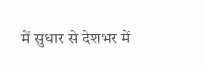में सुधार से देशभर में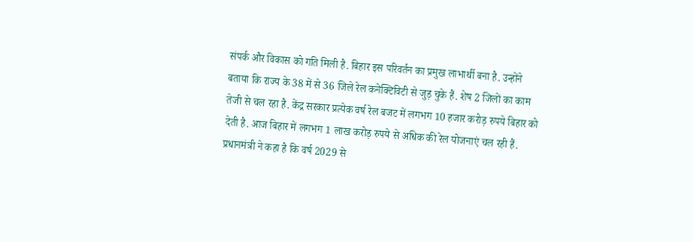संपर्क और विकास को गति मिली है. बिहार इस परिवर्तन का प्रमुख लाभार्थी बना है. उन्होंने बताया कि राज्य के 38 में से 36 जिले रेल कनेक्टिविटी से जुड़ चुके हैं. शेष 2 जिलों का काम तेजी से चल रहा है. केंद्र सरकार प्रत्येक वर्ष रेल बजट में लगभग 10 हजार करोड़ रुपये बिहार को देती है. आज बिहार में लगभग 1 लाख करोड़ रुपये से अधिक की रेल योजनाएं चल रही हैं. प्रधानमंत्री ने कहा है कि वर्ष 2029 से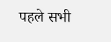पहले सभी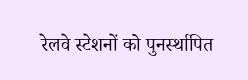रेलवे स्टेशनों को पुनर्स्थापित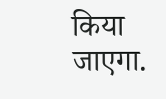किया जाएगा.